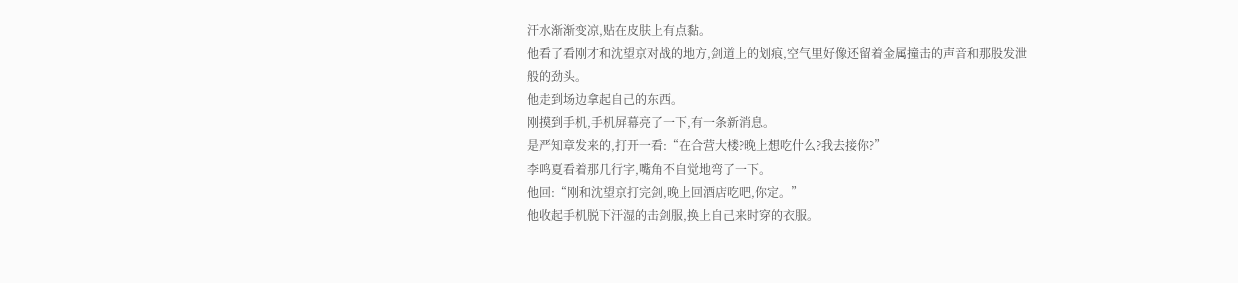汗水渐渐变凉,贴在皮肤上有点黏。
他看了看刚才和沈望京对战的地方,剑道上的划痕,空气里好像还留着金属撞击的声音和那股发泄般的劲头。
他走到场边拿起自己的东西。
刚摸到手机,手机屏幕亮了一下,有一条新消息。
是严知章发来的,打开一看:“在合营大楼?晚上想吃什么?我去接你?”
李鸣夏看着那几行字,嘴角不自觉地弯了一下。
他回:“刚和沈望京打完剑,晚上回酒店吃吧,你定。”
他收起手机脱下汗湿的击剑服,换上自己来时穿的衣服。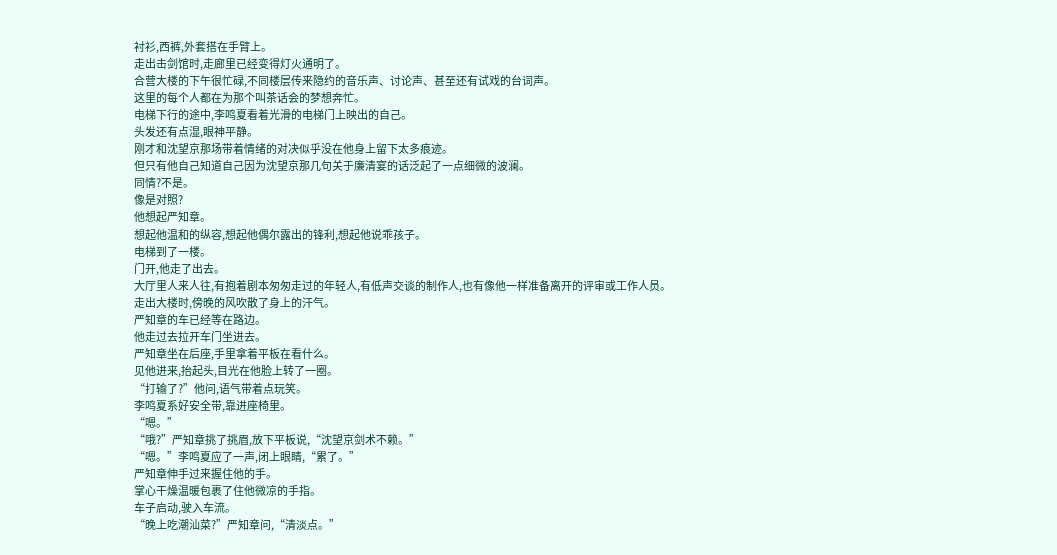衬衫,西裤,外套搭在手臂上。
走出击剑馆时,走廊里已经变得灯火通明了。
合营大楼的下午很忙碌,不同楼层传来隐约的音乐声、讨论声、甚至还有试戏的台词声。
这里的每个人都在为那个叫茶话会的梦想奔忙。
电梯下行的途中,李鸣夏看着光滑的电梯门上映出的自己。
头发还有点湿,眼神平静。
刚才和沈望京那场带着情绪的对决似乎没在他身上留下太多痕迹。
但只有他自己知道自己因为沈望京那几句关于廉清宴的话泛起了一点细微的波澜。
同情?不是。
像是对照?
他想起严知章。
想起他温和的纵容,想起他偶尔露出的锋利,想起他说乖孩子。
电梯到了一楼。
门开,他走了出去。
大厅里人来人往,有抱着剧本匆匆走过的年轻人,有低声交谈的制作人,也有像他一样准备离开的评审或工作人员。
走出大楼时,傍晚的风吹散了身上的汗气。
严知章的车已经等在路边。
他走过去拉开车门坐进去。
严知章坐在后座,手里拿着平板在看什么。
见他进来,抬起头,目光在他脸上转了一圈。
“打输了?”他问,语气带着点玩笑。
李鸣夏系好安全带,靠进座椅里。
“嗯。”
“哦?”严知章挑了挑眉,放下平板说,“沈望京剑术不赖。”
“嗯。”李鸣夏应了一声,闭上眼睛,“累了。”
严知章伸手过来握住他的手。
掌心干燥温暖包裹了住他微凉的手指。
车子启动,驶入车流。
“晚上吃潮汕菜?”严知章问,“清淡点。”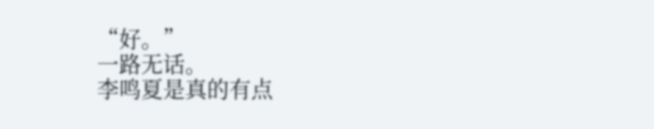“好。”
一路无话。
李鸣夏是真的有点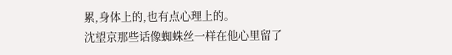累,身体上的,也有点心理上的。
沈望京那些话像蜘蛛丝一样在他心里留了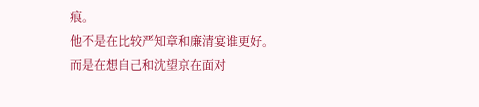痕。
他不是在比较严知章和廉清宴谁更好。
而是在想自己和沈望京在面对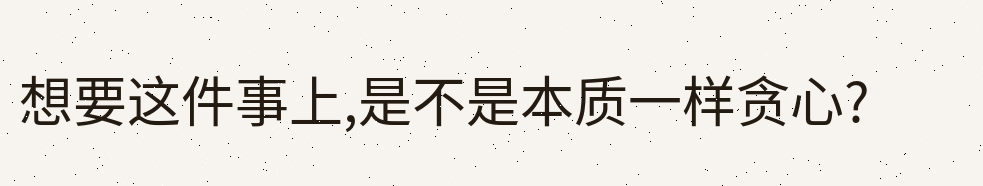想要这件事上,是不是本质一样贪心?